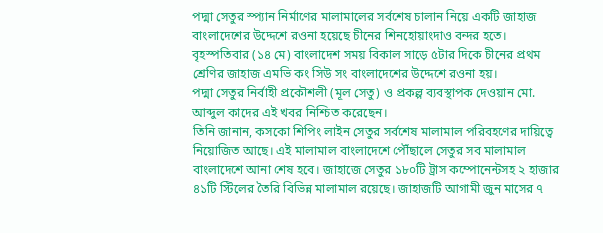পদ্মা সেতুর স্প্যান নির্মাণের মালামালের সর্বশেষ চালান নিয়ে একটি জাহাজ বাংলাদেশের উদ্দেশে রওনা হয়েছে চীনের শিনহোয়াংদাও বন্দর হতে। বৃহস্পতিবার (১৪ মে) বাংলাদেশ সময় বিকাল সাড়ে ৫টার দিকে চীনের প্রথম শ্রেণির জাহাজ এমভি কং সিউ সং বাংলাদেশের উদ্দেশে রওনা হয়।
পদ্মা সেতুর নির্বাহী প্রকৌশলী (মূল সেতু) ও প্রকল্প ব্যবস্থাপক দেওয়ান মো. আব্দুল কাদের এই খবর নিশ্চিত করেছেন।
তিনি জানান, কসকো শিপিং লাইন সেতুর সর্বশেষ মালামাল পরিবহণের দায়িত্বে নিয়োজিত আছে। এই মালামাল বাংলাদেশে পৌঁছালে সেতুর সব মালামাল বাংলাদেশে আনা শেষ হবে। জাহাজে সেতুর ১৮০টি ট্রাস কম্পোনেন্টসহ ২ হাজার ৪১টি স্টিলের তৈরি বিভিন্ন মালামাল রয়েছে। জাহাজটি আগামী জুন মাসের ৭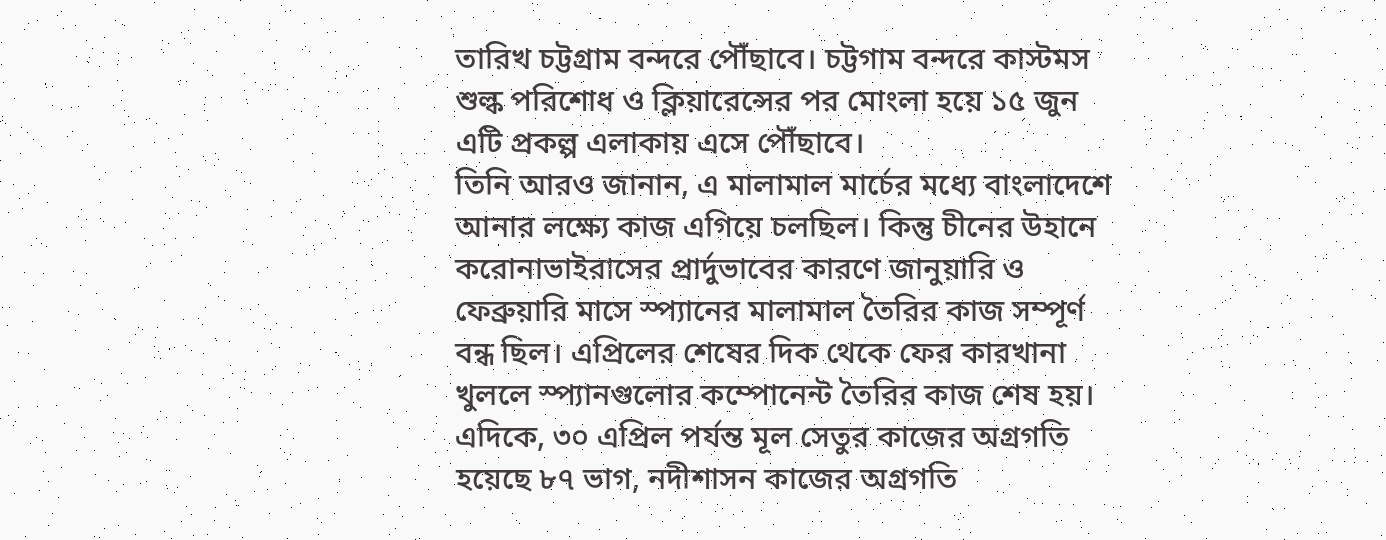তারিখ চট্টগ্রাম বন্দরে পৌঁছাবে। চট্টগাম বন্দরে কাস্টমস শুল্ক পরিশোধ ও ক্লিয়ারেন্সের পর মোংলা হয়ে ১৫ জুন এটি প্রকল্প এলাকায় এসে পৌঁছাবে।
তিনি আরও জানান, এ মালামাল মার্চের মধ্যে বাংলাদেশে আনার লক্ষ্যে কাজ এগিয়ে চলছিল। কিন্তু চীনের উহানে করোনাভাইরাসের প্রার্দুভাবের কারণে জানুয়ারি ও ফেব্রুয়ারি মাসে স্প্যানের মালামাল তৈরির কাজ সম্পূর্ণ বন্ধ ছিল। এপ্রিলের শেষের দিক থেকে ফের কারখানা খুললে স্প্যানগুলোর কম্পোনেন্ট তৈরির কাজ শেষ হয়।
এদিকে, ৩০ এপ্রিল পর্যন্ত মূল সেতুর কাজের অগ্রগতি হয়েছে ৮৭ ভাগ, নদীশাসন কাজের অগ্রগতি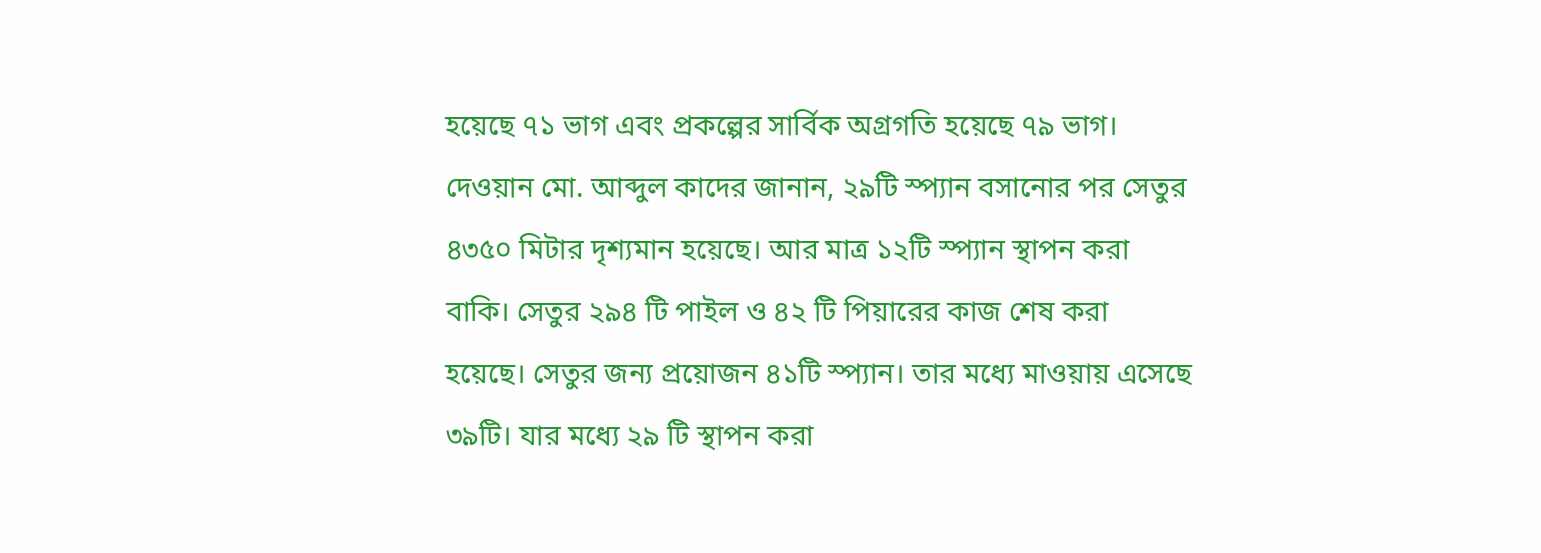হয়েছে ৭১ ভাগ এবং প্রকল্পের সার্বিক অগ্রগতি হয়েছে ৭৯ ভাগ।
দেওয়ান মো. আব্দুল কাদের জানান, ২৯টি স্প্যান বসানোর পর সেতুর ৪৩৫০ মিটার দৃশ্যমান হয়েছে। আর মাত্র ১২টি স্প্যান স্থাপন করা বাকি। সেতুর ২৯৪ টি পাইল ও ৪২ টি পিয়ারের কাজ শেষ করা হয়েছে। সেতুর জন্য প্রয়োজন ৪১টি স্প্যান। তার মধ্যে মাওয়ায় এসেছে ৩৯টি। যার মধ্যে ২৯ টি স্থাপন করা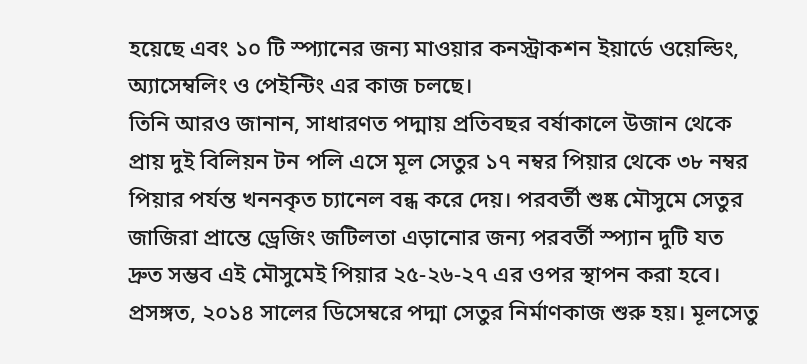হয়েছে এবং ১০ টি স্প্যানের জন্য মাওয়ার কনস্ট্রাকশন ইয়ার্ডে ওয়েল্ডিং, অ্যাসেম্বলিং ও পেইন্টিং এর কাজ চলছে।
তিনি আরও জানান, সাধারণত পদ্মায় প্রতিবছর বর্ষাকালে উজান থেকে প্রায় দুই বিলিয়ন টন পলি এসে মূল সেতুর ১৭ নম্বর পিয়ার থেকে ৩৮ নম্বর পিয়ার পর্যন্ত খননকৃত চ্যানেল বন্ধ করে দেয়। পরবর্তী শুষ্ক মৌসুমে সেতুর জাজিরা প্রান্তে ড্রেজিং জটিলতা এড়ানোর জন্য পরবর্তী স্প্যান দুটি যত দ্রুত সম্ভব এই মৌসুমেই পিয়ার ২৫-২৬-২৭ এর ওপর স্থাপন করা হবে।
প্রসঙ্গত, ২০১৪ সালের ডিসেম্বরে পদ্মা সেতুর নির্মাণকাজ শুরু হয়। মূলসেতু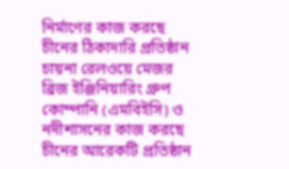নির্মাণের কাজ করছে চীনের ঠিকাদারি প্রতিষ্ঠান চায়না রেলওয়ে মেজর ব্রিজ ইঞ্জিনিয়ারিং গ্রুপ কোম্পানি (এমবিইসি) ও নদীশাসনের কাজ করছে চীনের আরেকটি প্রতিষ্ঠান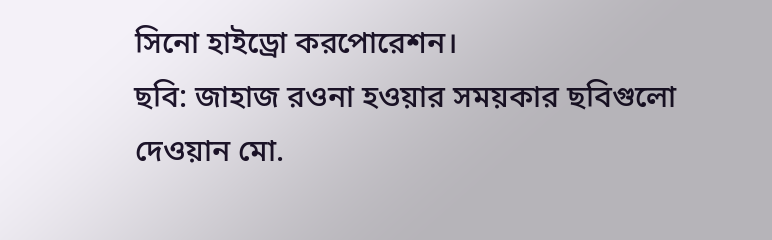সিনো হাইড্রো করপোরেশন।
ছবি: জাহাজ রওনা হওয়ার সময়কার ছবিগুলো দেওয়ান মো.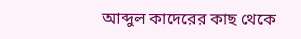আব্দুল কাদেরের কাছ থেকে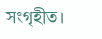সংগৃহীত।